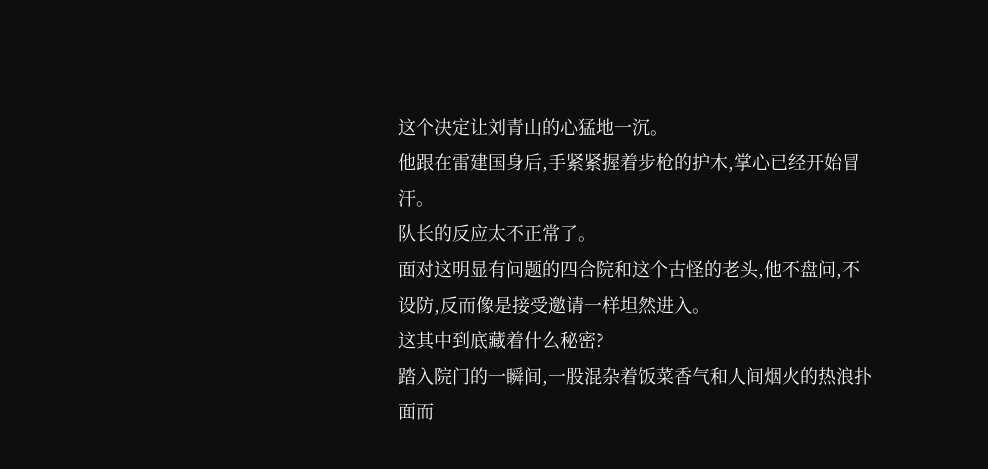这个决定让刘青山的心猛地一沉。
他跟在雷建国身后,手紧紧握着步枪的护木,掌心已经开始冒汗。
队长的反应太不正常了。
面对这明显有问题的四合院和这个古怪的老头,他不盘问,不设防,反而像是接受邀请一样坦然进入。
这其中到底藏着什么秘密?
踏入院门的一瞬间,一股混杂着饭菜香气和人间烟火的热浪扑面而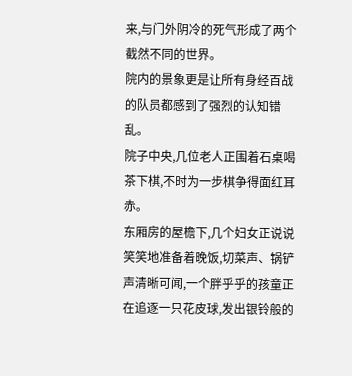来,与门外阴冷的死气形成了两个截然不同的世界。
院内的景象更是让所有身经百战的队员都感到了强烈的认知错乱。
院子中央,几位老人正围着石桌喝茶下棋,不时为一步棋争得面红耳赤。
东厢房的屋檐下,几个妇女正说说笑笑地准备着晚饭,切菜声、锅铲声清晰可闻,一个胖乎乎的孩童正在追逐一只花皮球,发出银铃般的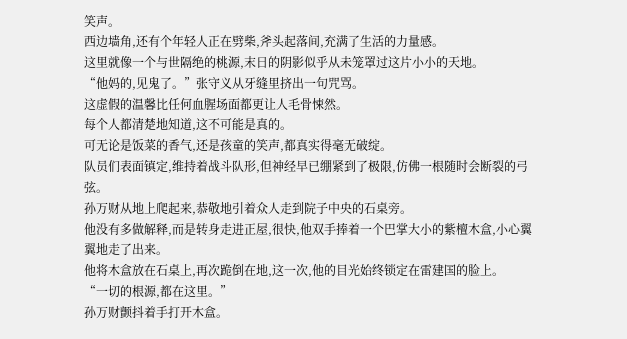笑声。
西边墙角,还有个年轻人正在劈柴,斧头起落间,充满了生活的力量感。
这里就像一个与世隔绝的桃源,末日的阴影似乎从未笼罩过这片小小的天地。
“他妈的,见鬼了。”张守义从牙缝里挤出一句咒骂。
这虚假的温馨比任何血腥场面都更让人毛骨悚然。
每个人都清楚地知道,这不可能是真的。
可无论是饭菜的香气,还是孩童的笑声,都真实得毫无破绽。
队员们表面镇定,维持着战斗队形,但神经早已绷紧到了极限,仿佛一根随时会断裂的弓弦。
孙万财从地上爬起来,恭敬地引着众人走到院子中央的石桌旁。
他没有多做解释,而是转身走进正屋,很快,他双手捧着一个巴掌大小的紫檀木盒,小心翼翼地走了出来。
他将木盒放在石桌上,再次跪倒在地,这一次,他的目光始终锁定在雷建国的脸上。
“一切的根源,都在这里。”
孙万财颤抖着手打开木盒。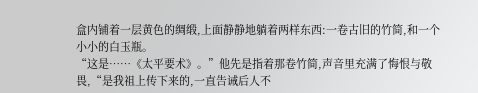盒内铺着一层黄色的绸缎,上面静静地躺着两样东西:一卷古旧的竹简,和一个小小的白玉瓶。
“这是……《太平要术》。”他先是指着那卷竹简,声音里充满了悔恨与敬畏,“是我祖上传下来的,一直告诫后人不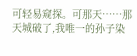可轻易窥探。可那天……那天城破了,我唯一的孙子染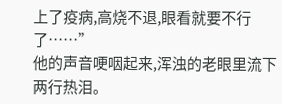上了疫病,高烧不退,眼看就要不行了……”
他的声音哽咽起来,浑浊的老眼里流下两行热泪。